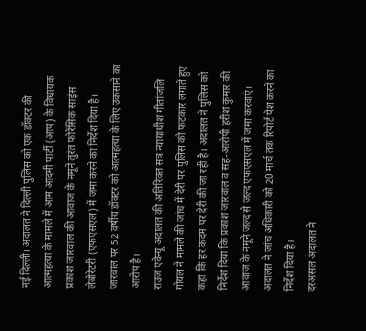नई दिल्ली। अदालत ने दिल्ली पुलिस को एक डॉक्टर की आत्महत्या के मामले में आम आदमी पार्टी (आप) के विधायक प्रकाश जारवाल की आवाज के नमूने तुरंत फोरेंसिक साइंस लेबोरेटरी (एफएसएल) में जमा करने का निर्देश दिया है। जारवाल पर 52 वर्षीय डॉक्टर को आत्महत्या के लिए उकसाने का आरोप है।
राउज एवेन्यू अदालत की अतिरिक्त सत्र न्यायाधीश गीतांजलि गोयल ने मामले की जांच में देरी पर पुलिस को फटकार लगाते हुए कहा कि हर कदम पर देरी की जा रही है। अदालत ने पुलिस को निर्देश दिया कि प्रकाश जारवाल व सह-आरोपी हरीश कुमार की आवाज के नमूने जल्द से जल्द एफएसएल में जमा करवाएं। अदालत ने जांच अधिकारी को 20 मार्च तक रिपोर्ट पेश करने का निर्देश दिया है।
दरअसल अदालत ने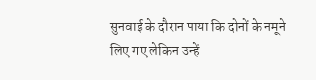सुनवाई के दौरान पाया कि दोनों के नमूने लिए गए लेकिन उन्हें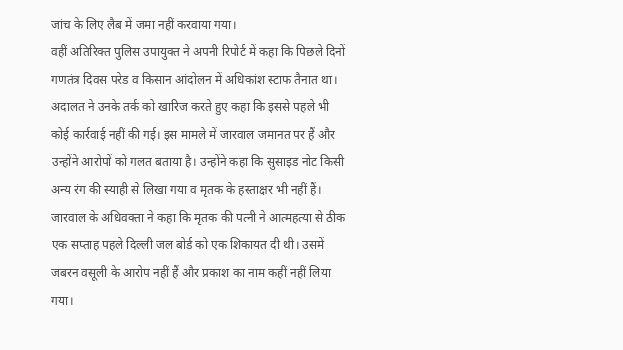जांच के लिए लैब में जमा नहीं करवाया गया।
वहीं अतिरिक्त पुलिस उपायुक्त ने अपनी रिपोर्ट में कहा कि पिछले दिनों गणतंत्र दिवस परेड व किसान आंदोलन में अधिकांश स्टाफ तैनात था। अदालत ने उनके तर्क को खारिज करते हुए कहा कि इससे पहले भी कोई कार्रवाई नहीं की गई। इस मामले में जारवाल जमानत पर हैं और उन्होंने आरोपों को गलत बताया है। उन्होंने कहा कि सुसाइड नोट किसी अन्य रंग की स्याही से लिखा गया व मृतक के हस्ताक्षर भी नहीं हैं।
जारवाल के अधिवक्ता ने कहा कि मृतक की पत्नी ने आत्महत्या से ठीक एक सप्ताह पहले दिल्ली जल बोर्ड को एक शिकायत दी थी। उसमें जबरन वसूली के आरोप नहीं हैं और प्रकाश का नाम कहीं नहीं लिया गया।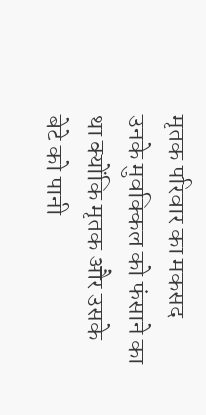मृतक परिवार का मकसद उनके मुवक्किल को फंसाने का था क्योंकि मृतक और उसके बेटे को पानी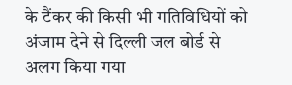के टैंकर की किसी भी गतिविधियों को अंजाम देने से दिल्ली जल बोर्ड से अलग किया गया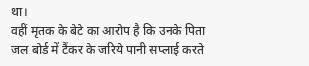था।
वहीं मृतक के बेटे का आरोप है कि उनके पिता जल बोर्ड में टैंकर के जरिये पानी सप्लाई करते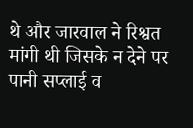थे और जारवाल ने रिश्वत मांगी थी जिसके न देने पर पानी सप्लाई व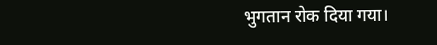भुगतान रोक दिया गया।